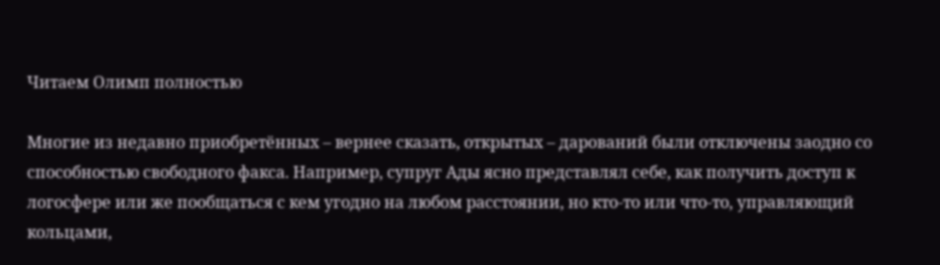Читаем Олимп полностью

Многие из недавно приобретённых – вернее сказать, открытых – дарований были отключены заодно со способностью свободного факса. Например, супруг Ады ясно представлял себе, как получить доступ к логосфере или же пообщаться с кем угодно на любом расстоянии, но кто-то или что-то, управляющий кольцами,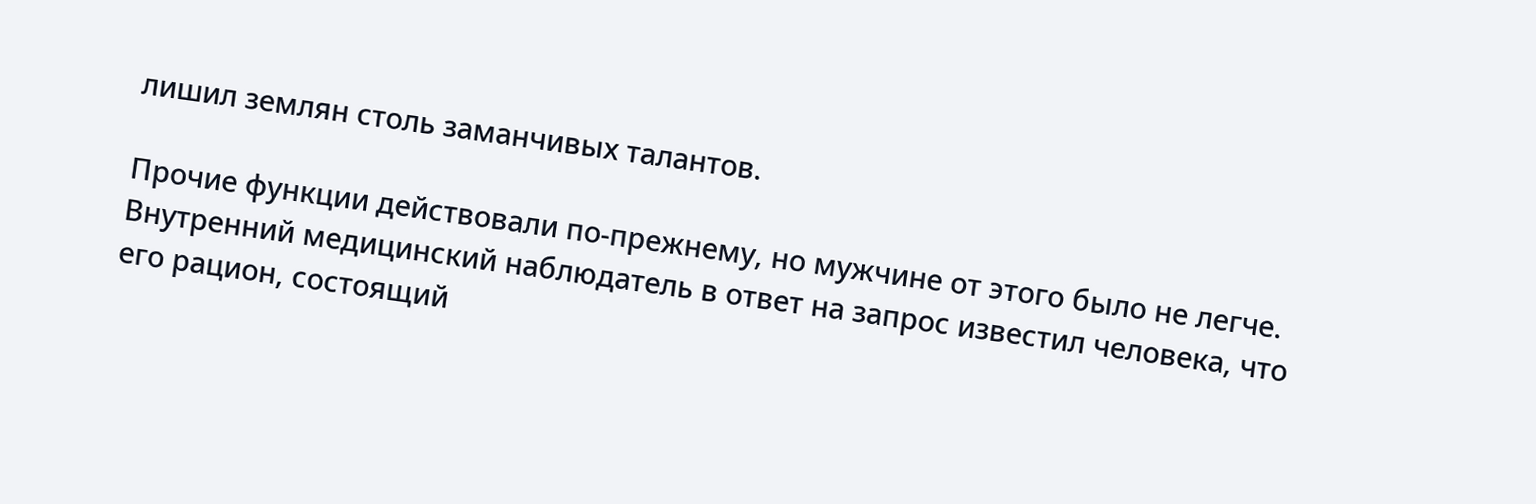лишил землян столь заманчивых талантов.

Прочие функции действовали по-прежнему, но мужчине от этого было не легче. Внутренний медицинский наблюдатель в ответ на запрос известил человека, что его рацион, состоящий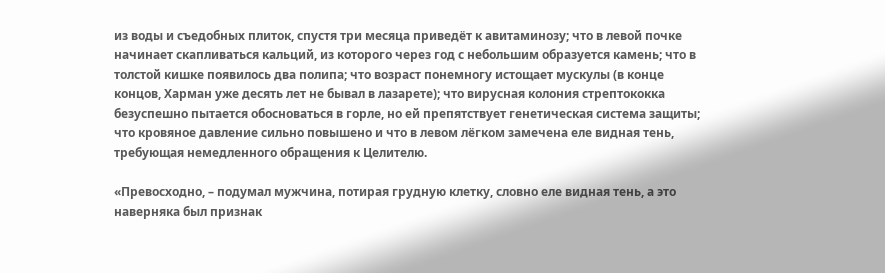из воды и съедобных плиток, спустя три месяца приведёт к авитаминозу; что в левой почке начинает скапливаться кальций, из которого через год с небольшим образуется камень; что в толстой кишке появилось два полипа; что возраст понемногу истощает мускулы (в конце концов, Харман уже десять лет не бывал в лазарете); что вирусная колония стрептококка безуспешно пытается обосноваться в горле, но ей препятствует генетическая система защиты; что кровяное давление сильно повышено и что в левом лёгком замечена еле видная тень, требующая немедленного обращения к Целителю.

«Превосходно, – подумал мужчина, потирая грудную клетку, словно еле видная тень, а это наверняка был признак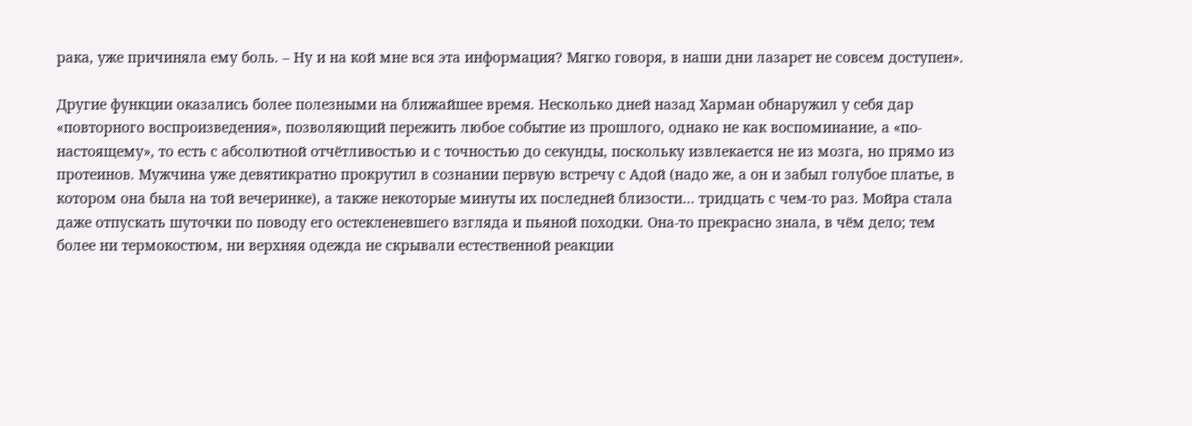рака, уже причиняла ему боль. – Ну и на кой мне вся эта информация? Мягко говоря, в наши дни лазарет не совсем доступен».

Другие функции оказались более полезными на ближайшее время. Несколько дней назад Харман обнаружил у себя дар «повторного воспроизведения», позволяющий пережить любое событие из прошлого, однако не как воспоминание, а «по-настоящему», то есть с абсолютной отчётливостью и с точностью до секунды, поскольку извлекается не из мозга, но прямо из протеинов. Мужчина уже девятикратно прокрутил в сознании первую встречу с Адой (надо же, а он и забыл голубое платье, в котором она была на той вечеринке), а также некоторые минуты их последней близости… тридцать с чем-то раз. Мойра стала даже отпускать шуточки по поводу его остекленевшего взгляда и пьяной походки. Она-то прекрасно знала, в чём дело; тем более ни термокостюм, ни верхняя одежда не скрывали естественной реакции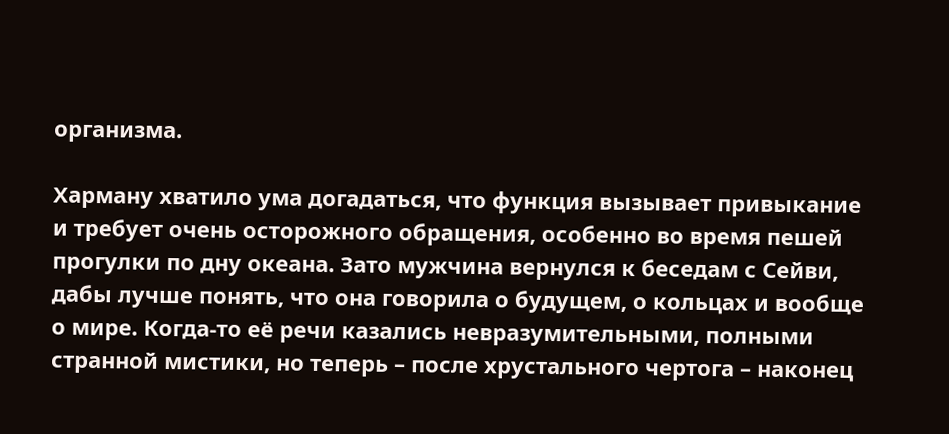организма.

Харману хватило ума догадаться, что функция вызывает привыкание и требует очень осторожного обращения, особенно во время пешей прогулки по дну океана. Зато мужчина вернулся к беседам с Сейви, дабы лучше понять, что она говорила о будущем, о кольцах и вообще о мире. Когда-то её речи казались невразумительными, полными странной мистики, но теперь – после хрустального чертога – наконец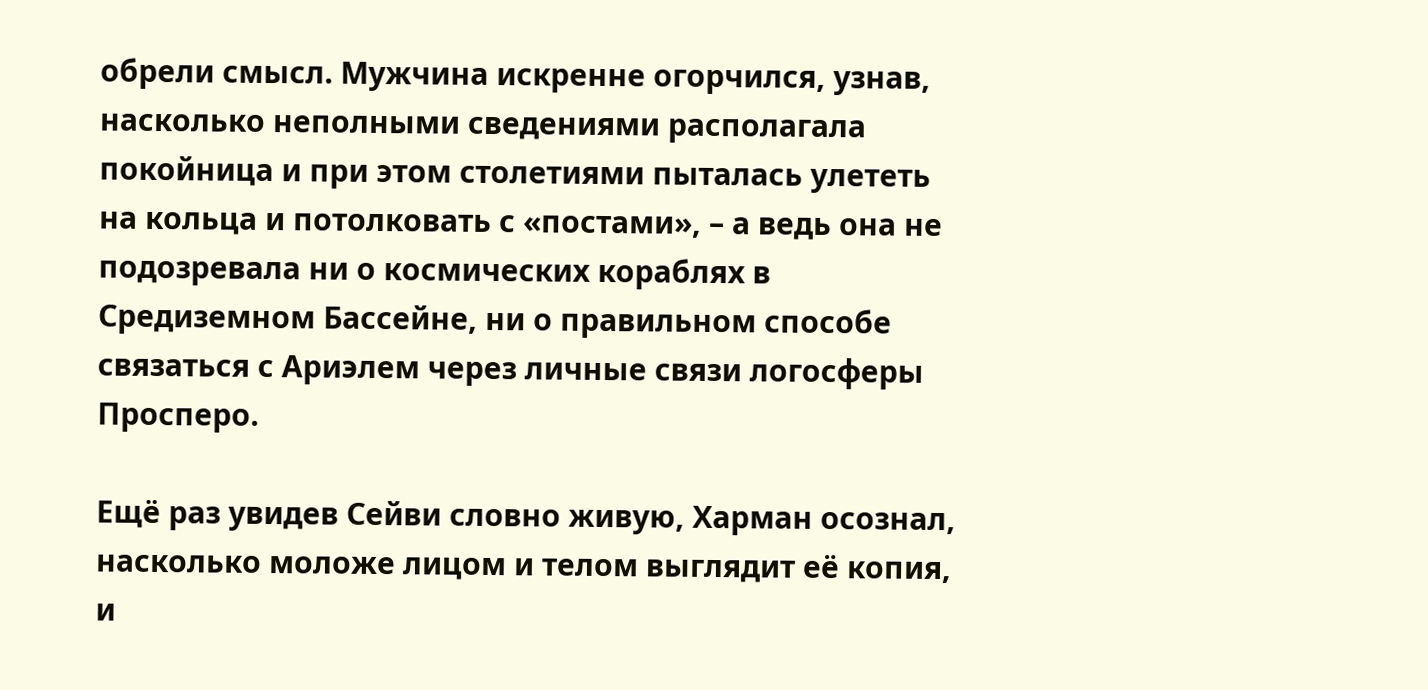обрели смысл. Мужчина искренне огорчился, узнав, насколько неполными сведениями располагала покойница и при этом столетиями пыталась улететь на кольца и потолковать с «постами», – а ведь она не подозревала ни о космических кораблях в Средиземном Бассейне, ни о правильном способе связаться с Ариэлем через личные связи логосферы Просперо.

Ещё раз увидев Сейви словно живую, Харман осознал, насколько моложе лицом и телом выглядит её копия, и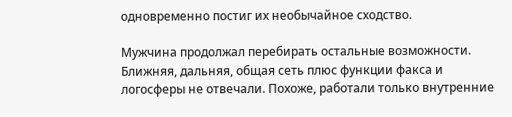одновременно постиг их необычайное сходство.

Мужчина продолжал перебирать остальные возможности. Ближняя, дальняя, общая сеть плюс функции факса и логосферы не отвечали. Похоже, работали только внутренние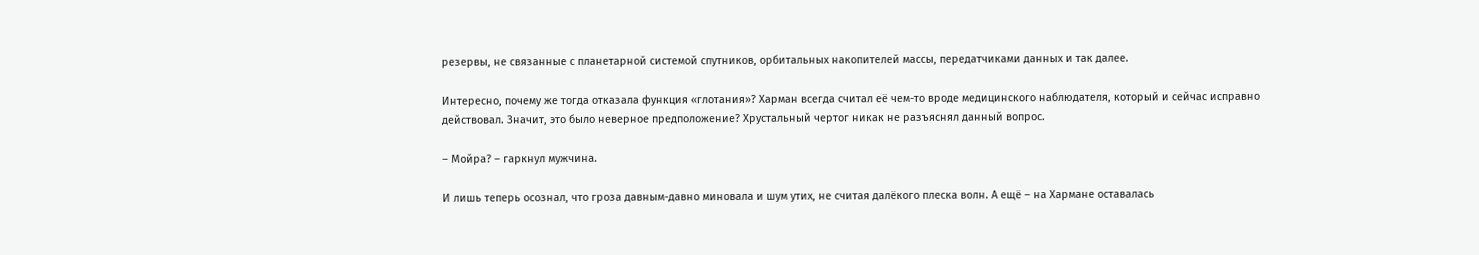резервы, не связанные с планетарной системой спутников, орбитальных накопителей массы, передатчиками данных и так далее.

Интересно, почему же тогда отказала функция «глотания»? Харман всегда считал её чем-то вроде медицинского наблюдателя, который и сейчас исправно действовал. Значит, это было неверное предположение? Хрустальный чертог никак не разъяснял данный вопрос.

– Мойра? – гаркнул мужчина.

И лишь теперь осознал, что гроза давным-давно миновала и шум утих, не считая далёкого плеска волн. А ещё – на Хармане оставалась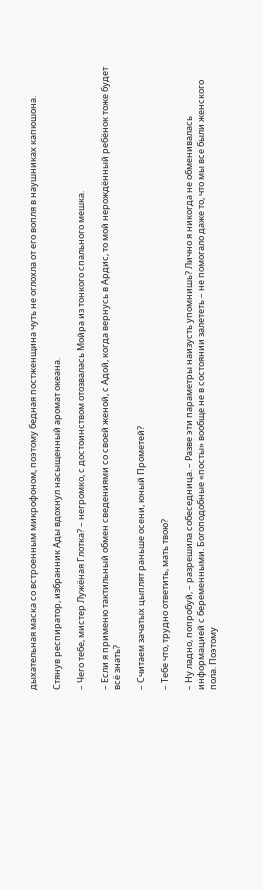дыхательная маска со встроенным микрофоном, поэтому бедная постженщина чуть не оглохла от его вопля в наушниках капюшона.

Стянув респиратор, избранник Ады вдохнул насыщенный аромат океана.

– Чего тебе, мистер Лужёная Глотка? – негромко, с достоинством отозвалась Мойра из тонкого спального мешка.

– Если я применю тактильный обмен сведениями со своей женой, с Адой, когда вернусь в Ардис, то мой нерождённый ребёнок тоже будет всё знать?

– Считаем зачатых цыплят раньше осени, юный Прометей?

– Тебе что, трудно ответить, мать твою?

– Ну ладно, попробуй, – разрешила собеседница. – Разве эти параметры наизусть упомнишь? Лично я никогда не обменивалась информацией с беременными. Богоподобные «посты» вообще не в состоянии залететь – не помогало даже то, что мы все были женского пола. Поэтому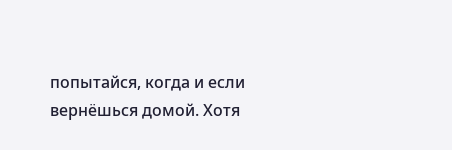попытайся, когда и если вернёшься домой. Хотя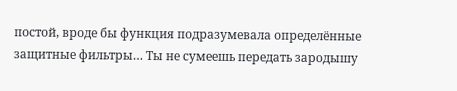постой, вроде бы функция подразумевала определённые защитные фильтры… Ты не сумеешь передать зародышу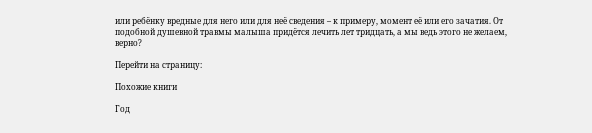или ребёнку вредные для него или для неё сведения – к примеру, момент её или его зачатия. От подобной душевной травмы малыша придётся лечить лет тридцать, а мы ведь этого не желаем, верно?

Перейти на страницу:

Похожие книги

Год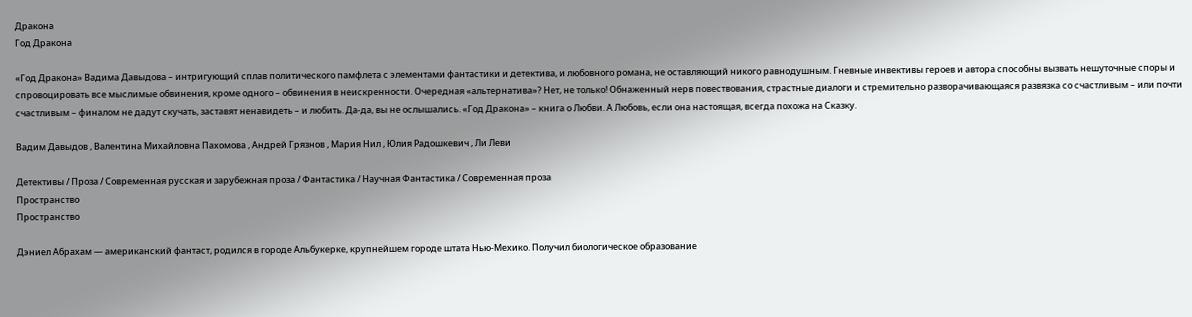Дракона
Год Дракона

«Год Дракона» Вадима Давыдова – интригующий сплав политического памфлета с элементами фантастики и детектива, и любовного романа, не оставляющий никого равнодушным. Гневные инвективы героев и автора способны вызвать нешуточные споры и спровоцировать все мыслимые обвинения, кроме одного – обвинения в неискренности. Очередная «альтернатива»? Нет, не только! Обнаженный нерв повествования, страстные диалоги и стремительно разворачивающаяся развязка со счастливым – или почти счастливым – финалом не дадут скучать, заставят ненавидеть – и любить. Да-да, вы не ослышались. «Год Дракона» – книга о Любви. А Любовь, если она настоящая, всегда похожа на Сказку.

Вадим Давыдов , Валентина Михайловна Пахомова , Андрей Грязнов , Мария Нил , Юлия Радошкевич , Ли Леви

Детективы / Проза / Современная русская и зарубежная проза / Фантастика / Научная Фантастика / Современная проза
Пространство
Пространство

Дэниел Абрахам — американский фантаст, родился в городе Альбукерке, крупнейшем городе штата Нью-Мехико. Получил биологическое образование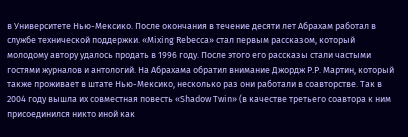в Университете Нью-Мексико. После окончания в течение десяти лет Абрахам работал в службе технической поддержки. «Mixing Rebecca» стал первым рассказом, который молодому автору удалось продать в 1996 году. После этого его рассказы стали частыми гостями журналов и антологий. На Абрахама обратил внимание Джордж Р.Р. Мартин, который также проживает в штате Нью-Мексико, несколько раз они работали в соавторстве. Так в 2004 году вышла их совместная повесть «Shadow Twin» (в качестве третьего соавтора к ним присоединился никто иной как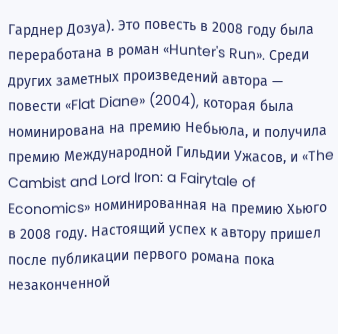Гарднер Дозуа). Это повесть в 2008 году была переработана в роман «Hunter's Run». Среди других заметных произведений автора — повести «Flat Diane» (2004), которая была номинирована на премию Небьюла, и получила премию Международной Гильдии Ужасов, и «The Cambist and Lord Iron: a Fairytale of Economics» номинированная на премию Хьюго в 2008 году. Настоящий успех к автору пришел после публикации первого романа пока незаконченной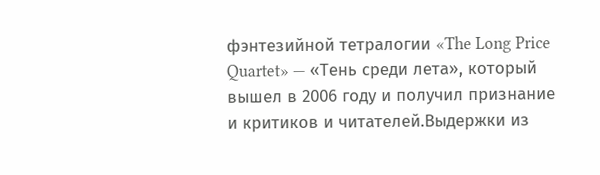фэнтезийной тетралогии «The Long Price Quartet» — «Тень среди лета», который вышел в 2006 году и получил признание и критиков и читателей.Выдержки из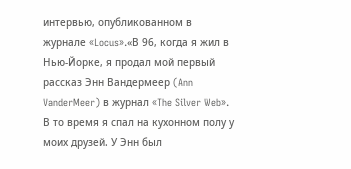интервью, опубликованном в журнале «Locus».«В 96, когда я жил в Нью-Йорке, я продал мой первый рассказ Энн Вандермеер (Ann VanderMeer) в журнал «The Silver Web». В то время я спал на кухонном полу у моих друзей. У Энн был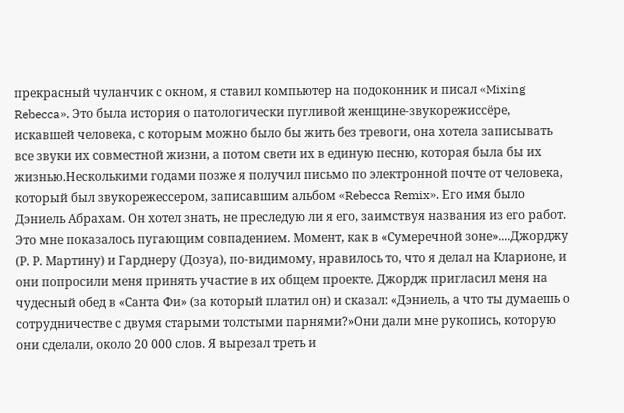прекрасный чуланчик с окном, я ставил компьютер на подоконник и писал «Mixing Rebecca». Это была история о патологически пугливой женщине-звукорежиссёре, искавшей человека, с которым можно было бы жить без тревоги, она хотела записывать все звуки их совместной жизни, а потом свети их в единую песню, которая была бы их жизнью.Несколькими годами позже я получил письмо по электронной почте от человека, который был звукорежессером, записавшим альбом «Rebecca Remix». Его имя было Дэниель Абрахам. Он хотел знать, не преследую ли я его, заимствуя названия из его работ. Это мне показалось пугающим совпадением. Момент, как в «Сумеречной зоне»....Джорджу (Р. Р. Мартину) и Гарднеру (Дозуа), по-видимому, нравилось то, что я делал на Кларионе, и они попросили меня принять участие в их общем проекте. Джордж пригласил меня на чудесный обед в «Санта Фи» (за который платил он) и сказал: «Дэниель, а что ты думаешь о сотрудничестве с двумя старыми толстыми парнями?»Они дали мне рукопись, которую они сделали, около 20 000 слов. Я вырезал треть и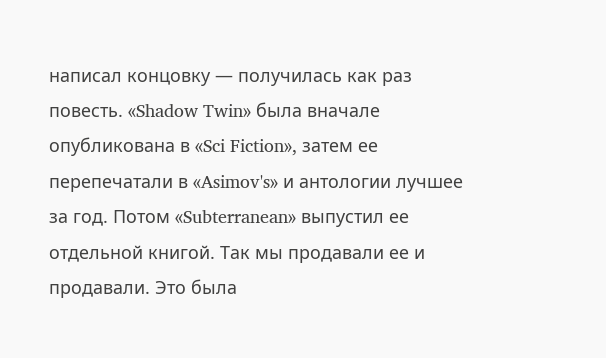написал концовку — получилась как раз повесть. «Shadow Twin» была вначале опубликована в «Sci Fiction», затем ее перепечатали в «Asimov's» и антологии лучшее за год. Потом «Subterranean» выпустил ее отдельной книгой. Так мы продавали ее и продавали. Это была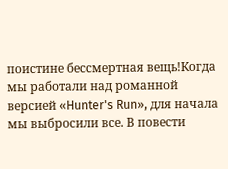поистине бессмертная вещь!Когда мы работали над романной версией «Hunter's Run», для начала мы выбросили все. В повести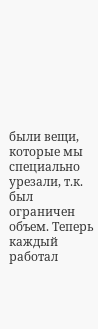были вещи, которые мы специально урезали, т.к. был ограничен объем. Теперь каждый работал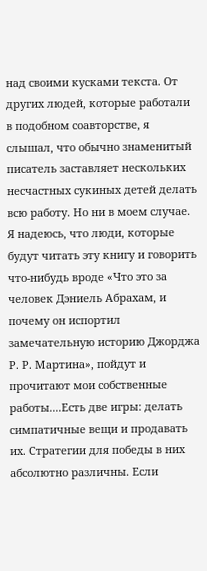над своими кусками текста. От других людей, которые работали в подобном соавторстве, я слышал, что обычно знаменитый писатель заставляет нескольких несчастных сукиных детей делать всю работу. Но ни в моем случае. Я надеюсь, что люди, которые будут читать эту книгу и говорить что-нибудь вроде «Что это за человек Дэниель Абрахам, и почему он испортил замечательную историю Джорджа Р. Р. Мартина», пойдут и прочитают мои собственные работы....Есть две игры: делать симпатичные вещи и продавать их. Стратегии для победы в них абсолютно различны. Если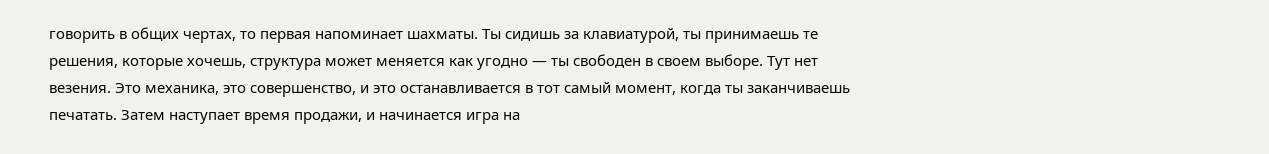говорить в общих чертах, то первая напоминает шахматы. Ты сидишь за клавиатурой, ты принимаешь те решения, которые хочешь, структура может меняется как угодно — ты свободен в своем выборе. Тут нет везения. Это механика, это совершенство, и это останавливается в тот самый момент, когда ты заканчиваешь печатать. Затем наступает время продажи, и начинается игра на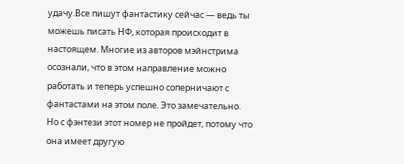удачу.Все пишут фантастику сейчас — ведь ты можешь писать НФ, которая происходит в настоящем. Многие из авторов мэйнстрима осознали, что в этом направление можно работать и теперь успешно соперничают с фантастами на этом поле. Это замечательно. Но с фэнтези этот номер не пройдет, потому что она имеет другую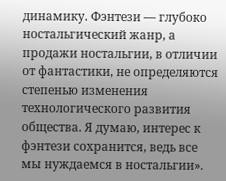динамику. Фэнтези — глубоко ностальгический жанр, а продажи ностальгии, в отличии от фантастики, не определяются степенью изменения технологического развития общества. Я думаю, интерес к фэнтези сохранится, ведь все мы нуждаемся в ностальгии».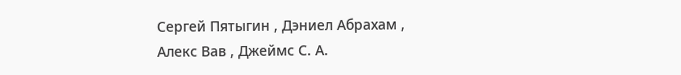Сергей Пятыгин , Дэниел Абрахам , Алекс Вав , Джеймс С. А.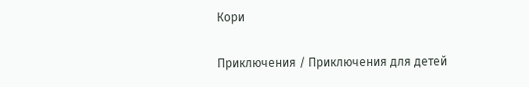Кори

Приключения / Приключения для детей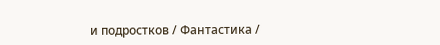и подростков / Фантастика /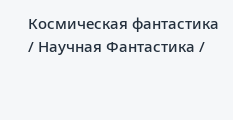Космическая фантастика / Научная Фантастика /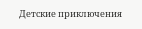Детские приключения